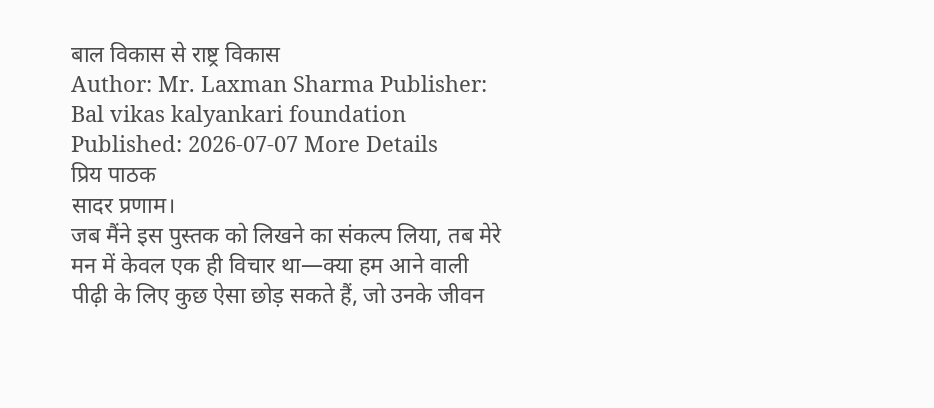बाल विकास से राष्ट्र विकास
Author: Mr. Laxman Sharma Publisher: Bal vikas kalyankari foundation Published: 2026-07-07 More Details
प्रिय पाठक
सादर प्रणाम।
जब मैंने इस पुस्तक को लिखने का संकल्प लिया, तब मेरे मन में केवल एक ही विचार था—क्या हम आने वाली पीढ़ी के लिए कुछ ऐसा छोड़ सकते हैं, जो उनके जीवन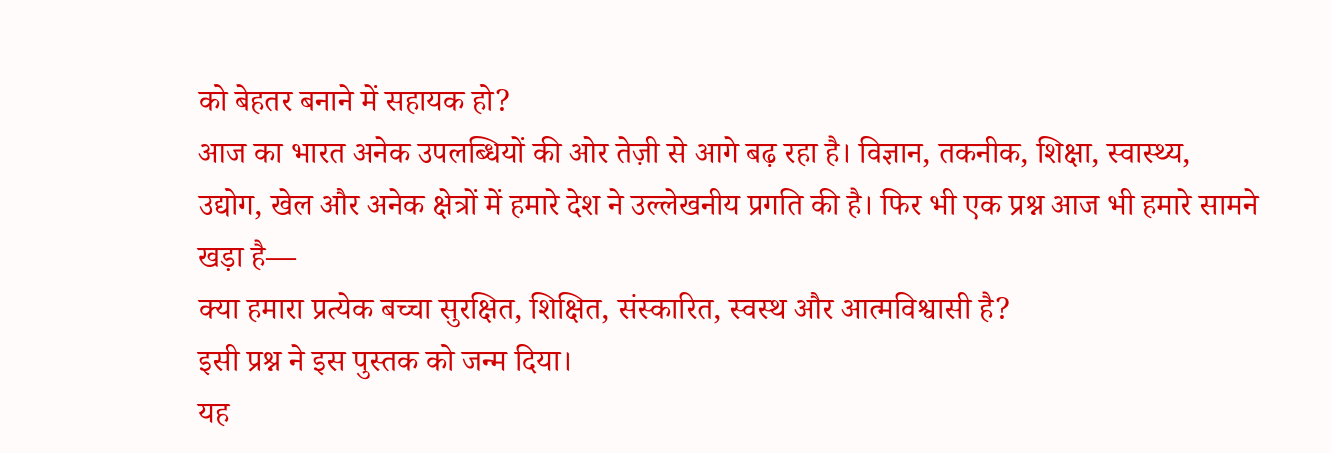को बेहतर बनाने में सहायक हो?
आज का भारत अनेक उपलब्धियों की ओर तेज़ी से आगे बढ़ रहा है। विज्ञान, तकनीक, शिक्षा, स्वास्थ्य, उद्योग, खेल और अनेक क्षेत्रों में हमारे देश ने उल्लेखनीय प्रगति की है। फिर भी एक प्रश्न आज भी हमारे सामने खड़ा है—
क्या हमारा प्रत्येक बच्चा सुरक्षित, शिक्षित, संस्कारित, स्वस्थ और आत्मविश्वासी है?
इसी प्रश्न ने इस पुस्तक को जन्म दिया।
यह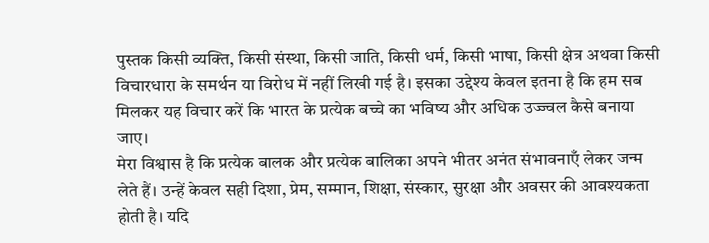पुस्तक किसी व्यक्ति, किसी संस्था, किसी जाति, किसी धर्म, किसी भाषा, किसी क्षेत्र अथवा किसी विचारधारा के समर्थन या विरोध में नहीं लिखी गई है। इसका उद्देश्य केवल इतना है कि हम सब मिलकर यह विचार करें कि भारत के प्रत्येक बच्चे का भविष्य और अधिक उज्ज्वल कैसे बनाया जाए।
मेरा विश्वास है कि प्रत्येक बालक और प्रत्येक बालिका अपने भीतर अनंत संभावनाएँ लेकर जन्म लेते हैं। उन्हें केवल सही दिशा, प्रेम, सम्मान, शिक्षा, संस्कार, सुरक्षा और अवसर की आवश्यकता होती है। यदि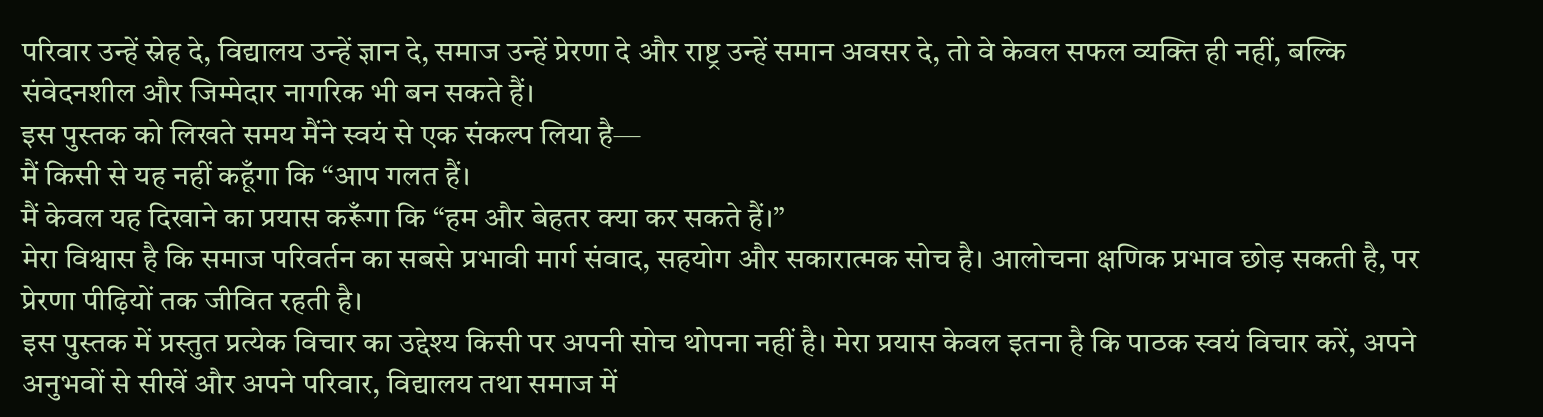परिवार उन्हें स्नेह दे, विद्यालय उन्हें ज्ञान दे, समाज उन्हें प्रेरणा दे और राष्ट्र उन्हें समान अवसर दे, तो वे केवल सफल व्यक्ति ही नहीं, बल्कि संवेदनशील और जिम्मेदार नागरिक भी बन सकते हैं।
इस पुस्तक को लिखते समय मैंने स्वयं से एक संकल्प लिया है—
मैं किसी से यह नहीं कहूँगा कि “आप गलत हैं।
मैं केवल यह दिखाने का प्रयास करूँगा कि “हम और बेहतर क्या कर सकते हैं।”
मेरा विश्वास है कि समाज परिवर्तन का सबसे प्रभावी मार्ग संवाद, सहयोग और सकारात्मक सोच है। आलोचना क्षणिक प्रभाव छोड़ सकती है, पर प्रेरणा पीढ़ियों तक जीवित रहती है।
इस पुस्तक में प्रस्तुत प्रत्येक विचार का उद्देश्य किसी पर अपनी सोच थोपना नहीं है। मेरा प्रयास केवल इतना है कि पाठक स्वयं विचार करें, अपने अनुभवों से सीखें और अपने परिवार, विद्यालय तथा समाज में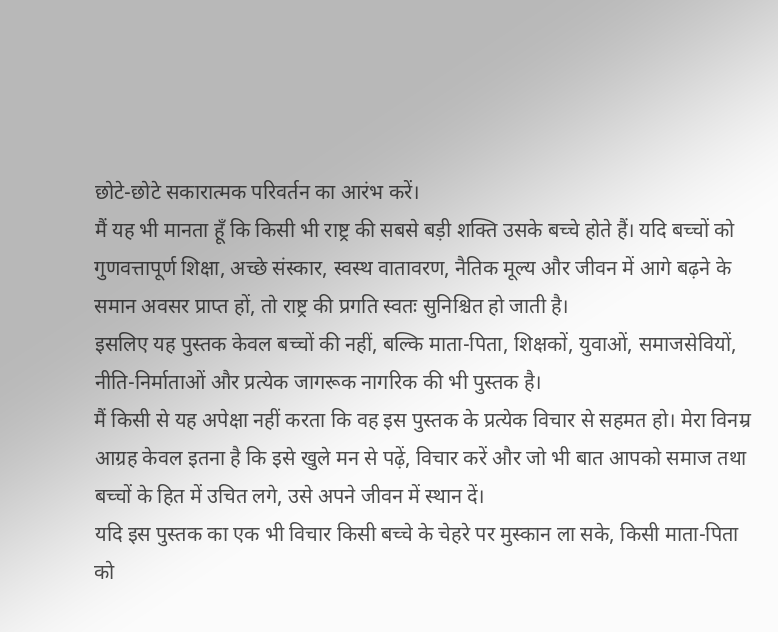छोटे-छोटे सकारात्मक परिवर्तन का आरंभ करें।
मैं यह भी मानता हूँ कि किसी भी राष्ट्र की सबसे बड़ी शक्ति उसके बच्चे होते हैं। यदि बच्चों को गुणवत्तापूर्ण शिक्षा, अच्छे संस्कार, स्वस्थ वातावरण, नैतिक मूल्य और जीवन में आगे बढ़ने के समान अवसर प्राप्त हों, तो राष्ट्र की प्रगति स्वतः सुनिश्चित हो जाती है।
इसलिए यह पुस्तक केवल बच्चों की नहीं, बल्कि माता-पिता, शिक्षकों, युवाओं, समाजसेवियों, नीति-निर्माताओं और प्रत्येक जागरूक नागरिक की भी पुस्तक है।
मैं किसी से यह अपेक्षा नहीं करता कि वह इस पुस्तक के प्रत्येक विचार से सहमत हो। मेरा विनम्र आग्रह केवल इतना है कि इसे खुले मन से पढ़ें, विचार करें और जो भी बात आपको समाज तथा बच्चों के हित में उचित लगे, उसे अपने जीवन में स्थान दें।
यदि इस पुस्तक का एक भी विचार किसी बच्चे के चेहरे पर मुस्कान ला सके, किसी माता-पिता को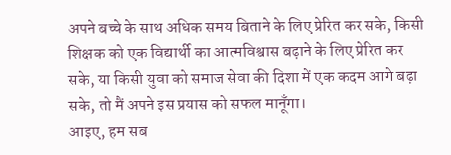अपने बच्चे के साथ अधिक समय बिताने के लिए प्रेरित कर सके, किसी शिक्षक को एक विद्यार्थी का आत्मविश्वास बढ़ाने के लिए प्रेरित कर सके, या किसी युवा को समाज सेवा की दिशा में एक कदम आगे बढ़ा सके, तो मैं अपने इस प्रयास को सफल मानूँगा।
आइए, हम सब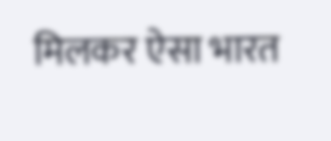मिलकर ऐसा भारत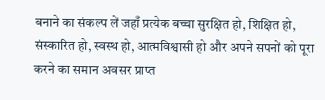बनाने का संकल्प लें जहाँ प्रत्येक बच्चा सुरक्षित हो, शिक्षित हो, संस्कारित हो, स्वस्थ हो, आत्मविश्वासी हो और अपने सपनों को पूरा करने का समान अवसर प्राप्त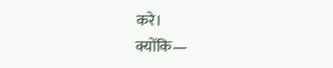करे।
क्योंकि—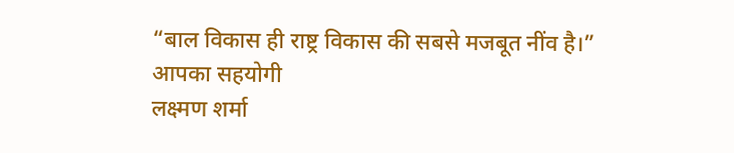“बाल विकास ही राष्ट्र विकास की सबसे मजबूत नींव है।”
आपका सहयोगी
लक्ष्मण शर्मा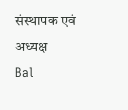संस्थापक एवं अध्यक्ष
Bal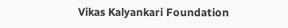Vikas Kalyankari Foundation